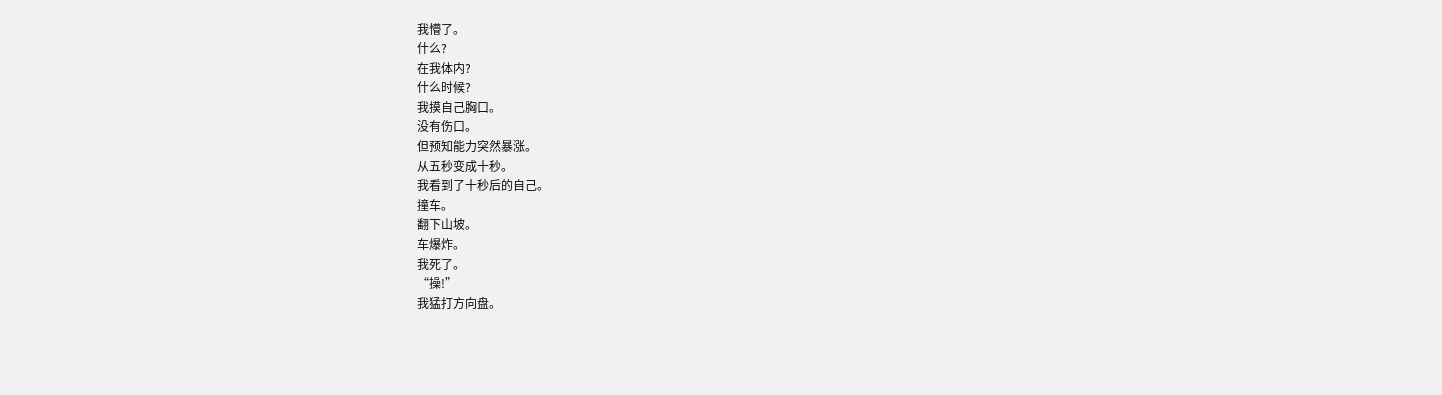我懵了。
什么?
在我体内?
什么时候?
我摸自己胸口。
没有伤口。
但预知能力突然暴涨。
从五秒变成十秒。
我看到了十秒后的自己。
撞车。
翻下山坡。
车爆炸。
我死了。
“操!”
我猛打方向盘。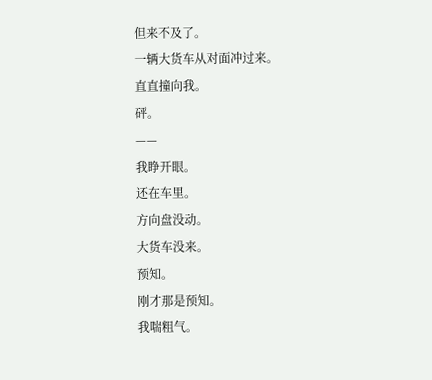但来不及了。
一辆大货车从对面冲过来。
直直撞向我。
砰。
——
我睁开眼。
还在车里。
方向盘没动。
大货车没来。
预知。
刚才那是预知。
我喘粗气。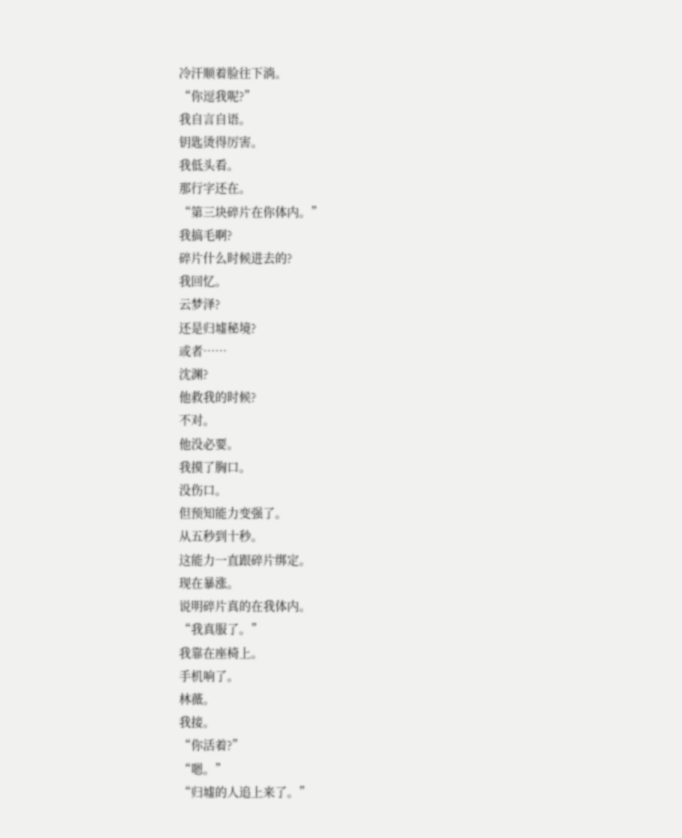冷汗顺着脸往下淌。
“你逗我呢?”
我自言自语。
钥匙烫得厉害。
我低头看。
那行字还在。
“第三块碎片在你体内。”
我搞毛啊?
碎片什么时候进去的?
我回忆。
云梦泽?
还是归墟秘境?
或者……
沈渊?
他救我的时候?
不对。
他没必要。
我摸了胸口。
没伤口。
但预知能力变强了。
从五秒到十秒。
这能力一直跟碎片绑定。
现在暴涨。
说明碎片真的在我体内。
“我真服了。”
我靠在座椅上。
手机响了。
林薇。
我接。
“你活着?”
“嗯。”
“归墟的人追上来了。”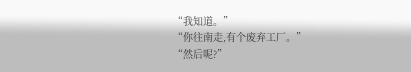“我知道。”
“你往南走,有个废弃工厂。”
“然后呢?”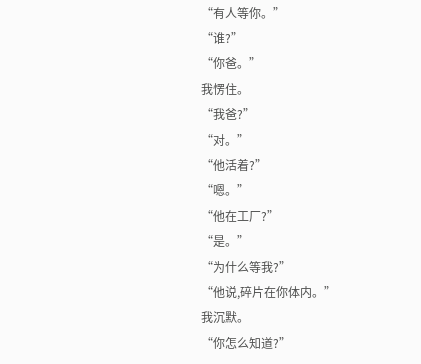“有人等你。”
“谁?”
“你爸。”
我愣住。
“我爸?”
“对。”
“他活着?”
“嗯。”
“他在工厂?”
“是。”
“为什么等我?”
“他说,碎片在你体内。”
我沉默。
“你怎么知道?”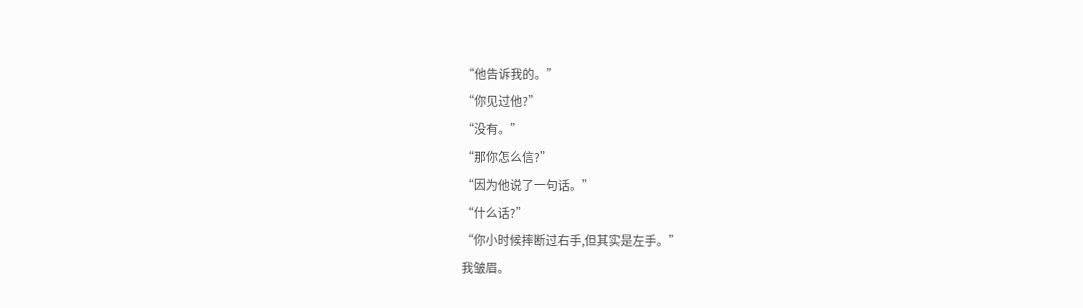“他告诉我的。”
“你见过他?”
“没有。”
“那你怎么信?”
“因为他说了一句话。”
“什么话?”
“你小时候摔断过右手,但其实是左手。”
我皱眉。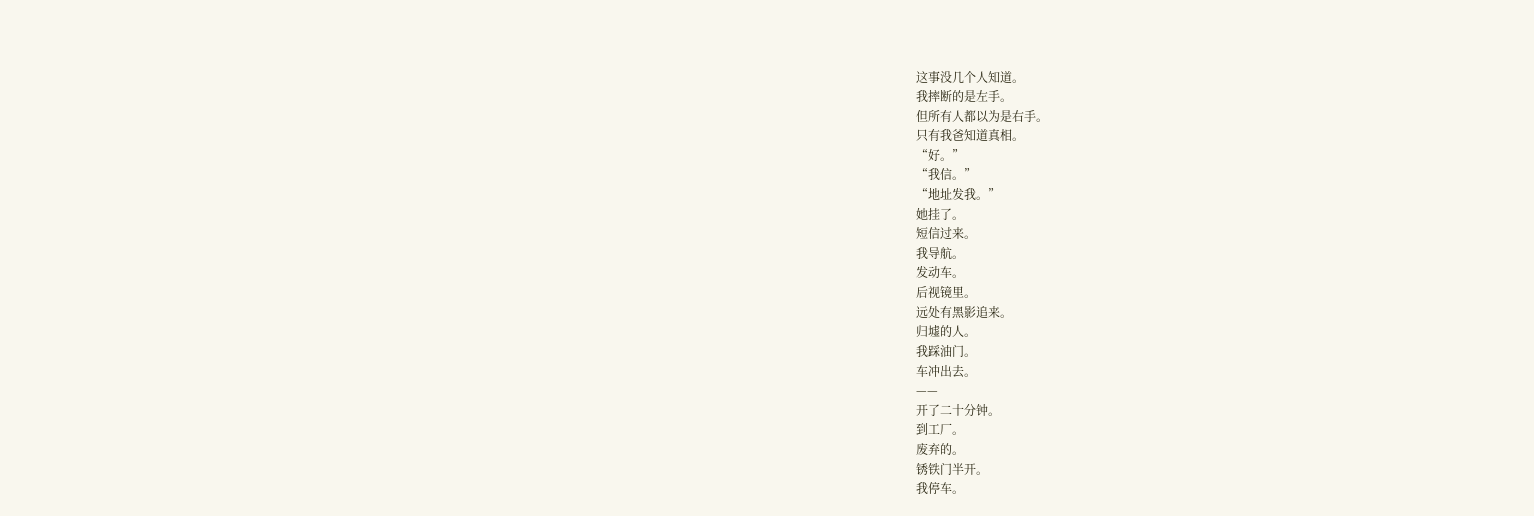这事没几个人知道。
我摔断的是左手。
但所有人都以为是右手。
只有我爸知道真相。
“好。”
“我信。”
“地址发我。”
她挂了。
短信过来。
我导航。
发动车。
后视镜里。
远处有黑影追来。
归墟的人。
我踩油门。
车冲出去。
——
开了二十分钟。
到工厂。
废弃的。
锈铁门半开。
我停车。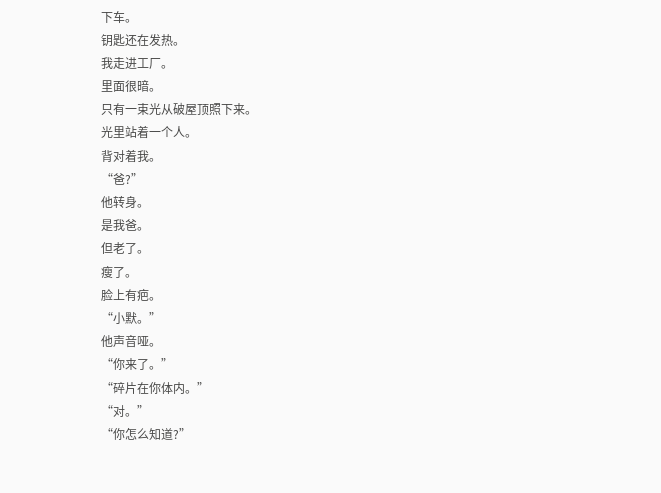下车。
钥匙还在发热。
我走进工厂。
里面很暗。
只有一束光从破屋顶照下来。
光里站着一个人。
背对着我。
“爸?”
他转身。
是我爸。
但老了。
瘦了。
脸上有疤。
“小默。”
他声音哑。
“你来了。”
“碎片在你体内。”
“对。”
“你怎么知道?”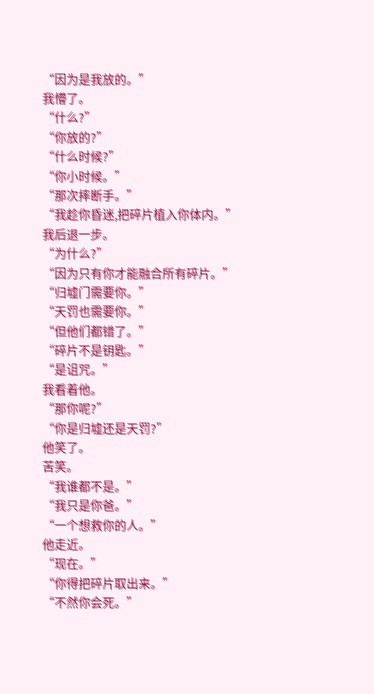“因为是我放的。”
我懵了。
“什么?”
“你放的?”
“什么时候?”
“你小时候。”
“那次摔断手。”
“我趁你昏迷,把碎片植入你体内。”
我后退一步。
“为什么?”
“因为只有你才能融合所有碎片。”
“归墟门需要你。”
“天罚也需要你。”
“但他们都错了。”
“碎片不是钥匙。”
“是诅咒。”
我看着他。
“那你呢?”
“你是归墟还是天罚?”
他笑了。
苦笑。
“我谁都不是。”
“我只是你爸。”
“一个想救你的人。”
他走近。
“现在。”
“你得把碎片取出来。”
“不然你会死。”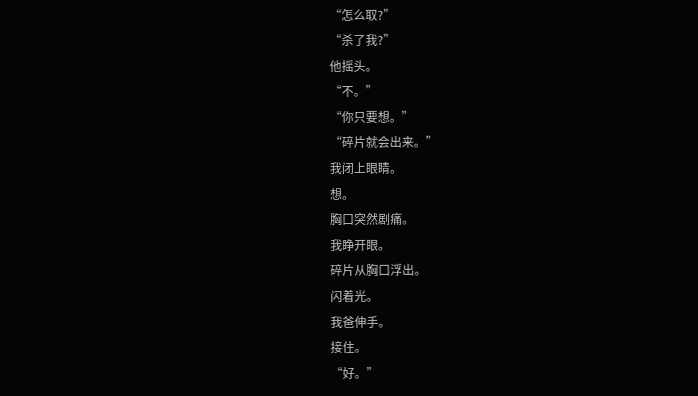“怎么取?”
“杀了我?”
他摇头。
“不。”
“你只要想。”
“碎片就会出来。”
我闭上眼睛。
想。
胸口突然剧痛。
我睁开眼。
碎片从胸口浮出。
闪着光。
我爸伸手。
接住。
“好。”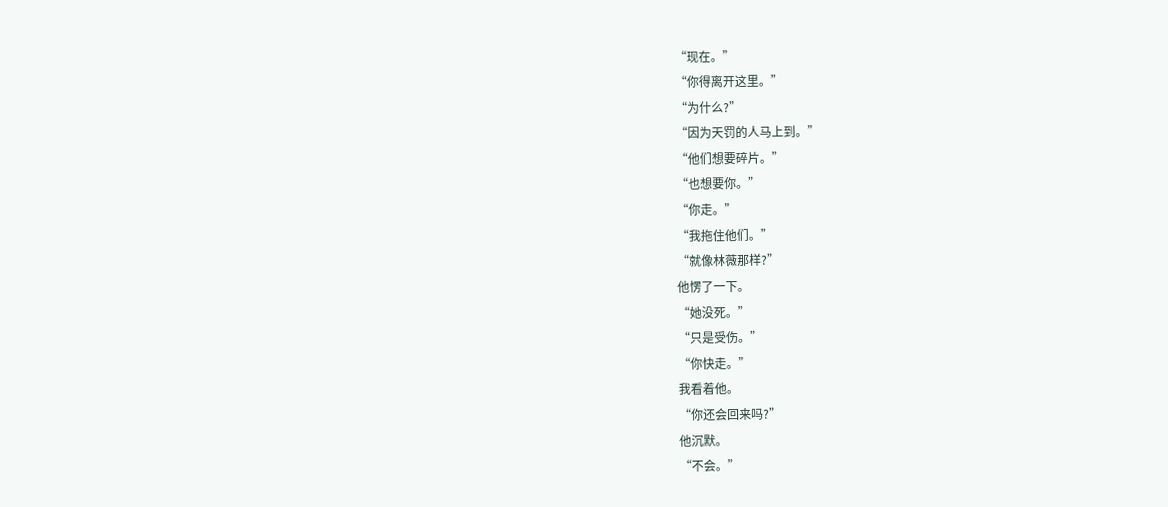“现在。”
“你得离开这里。”
“为什么?”
“因为天罚的人马上到。”
“他们想要碎片。”
“也想要你。”
“你走。”
“我拖住他们。”
“就像林薇那样?”
他愣了一下。
“她没死。”
“只是受伤。”
“你快走。”
我看着他。
“你还会回来吗?”
他沉默。
“不会。”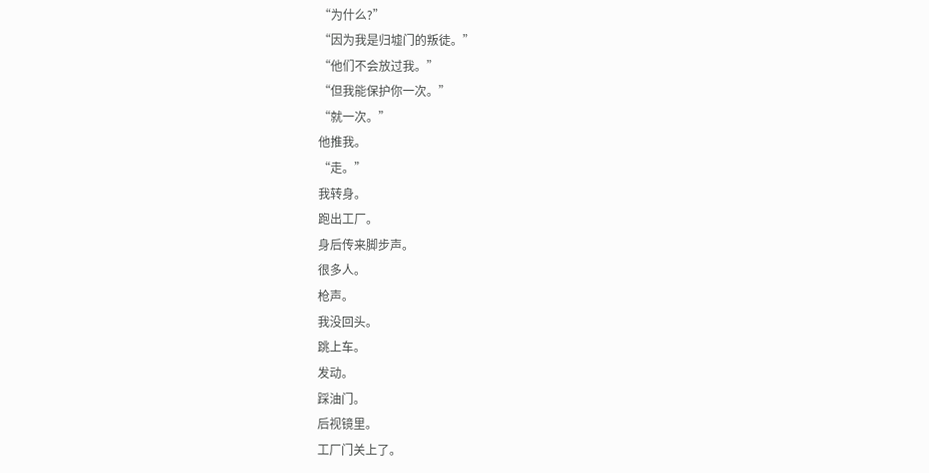“为什么?”
“因为我是归墟门的叛徒。”
“他们不会放过我。”
“但我能保护你一次。”
“就一次。”
他推我。
“走。”
我转身。
跑出工厂。
身后传来脚步声。
很多人。
枪声。
我没回头。
跳上车。
发动。
踩油门。
后视镜里。
工厂门关上了。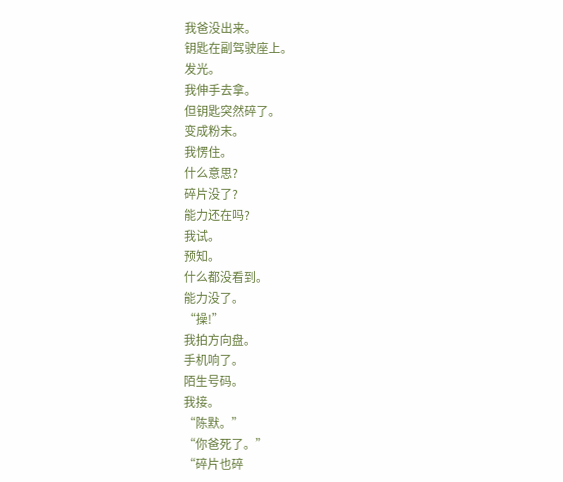我爸没出来。
钥匙在副驾驶座上。
发光。
我伸手去拿。
但钥匙突然碎了。
变成粉末。
我愣住。
什么意思?
碎片没了?
能力还在吗?
我试。
预知。
什么都没看到。
能力没了。
“操!”
我拍方向盘。
手机响了。
陌生号码。
我接。
“陈默。”
“你爸死了。”
“碎片也碎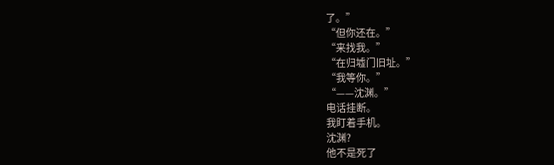了。”
“但你还在。”
“来找我。”
“在归墟门旧址。”
“我等你。”
“——沈渊。”
电话挂断。
我盯着手机。
沈渊?
他不是死了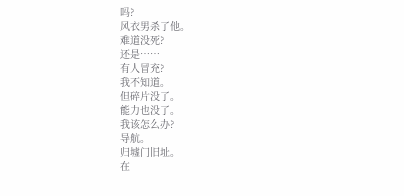吗?
风衣男杀了他。
难道没死?
还是……
有人冒充?
我不知道。
但碎片没了。
能力也没了。
我该怎么办?
导航。
归墟门旧址。
在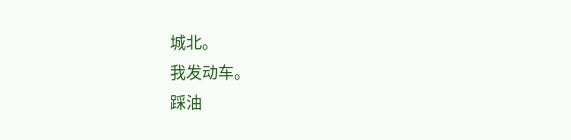城北。
我发动车。
踩油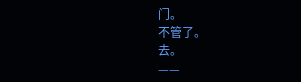门。
不管了。
去。
——